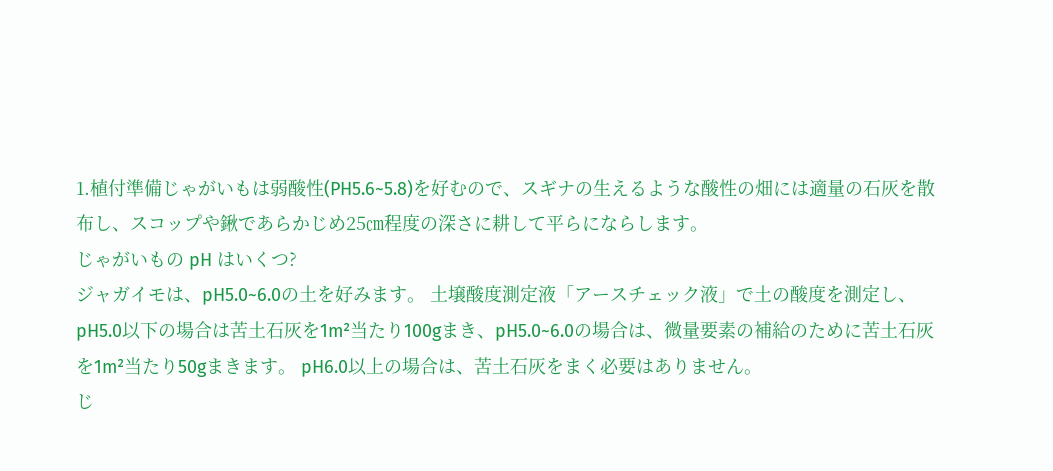1.植付準備じゃがいもは弱酸性(PH5.6~5.8)を好むので、スギナの生えるような酸性の畑には適量の石灰を散布し、スコップや鍬であらかじめ25㎝程度の深さに耕して平らにならします。
じゃがいもの pH はいくつ?
ジャガイモは、pH5.0~6.0の土を好みます。 土壌酸度測定液「アースチェック液」で土の酸度を測定し、pH5.0以下の場合は苦土石灰を1m²当たり100gまき、pH5.0~6.0の場合は、微量要素の補給のために苦土石灰を1m²当たり50gまきます。 pH6.0以上の場合は、苦土石灰をまく必要はありません。
じ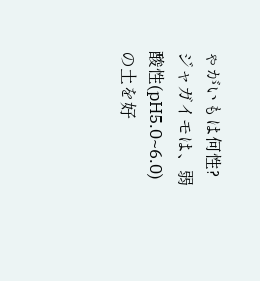ゃがいもは何性?
ジャガイモは、弱酸性(pH5.0~6.0)の土を好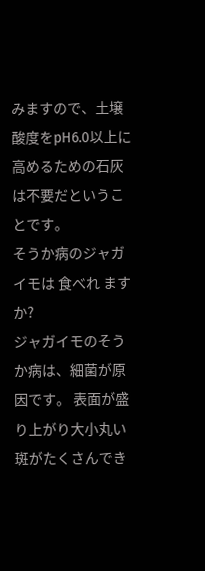みますので、土壌酸度をpH6.0以上に高めるための石灰は不要だということです。
そうか病のジャガイモは 食べれ ますか?
ジャガイモのそうか病は、細菌が原因です。 表面が盛り上がり大小丸い斑がたくさんでき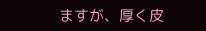ますが、厚く皮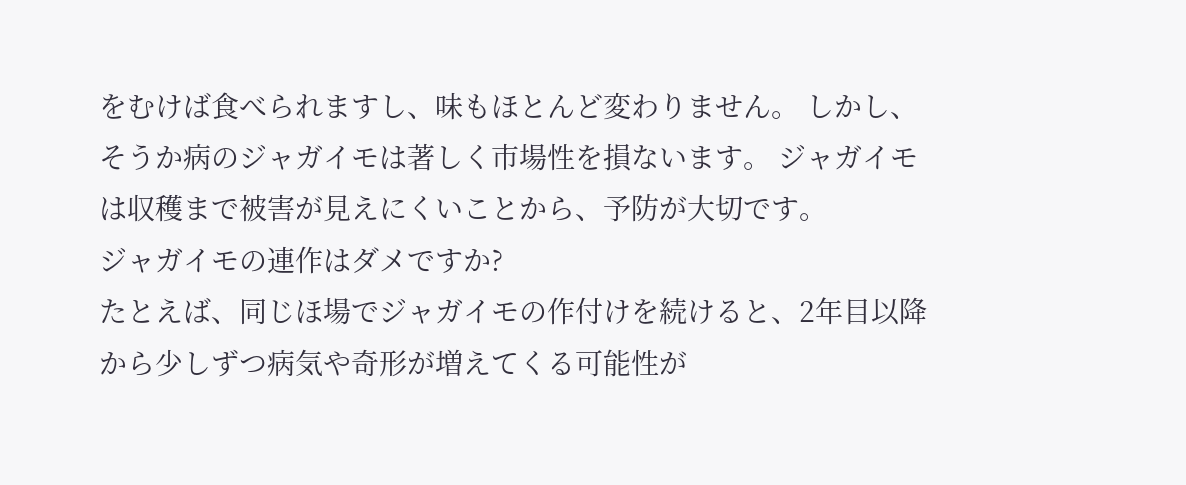をむけば食べられますし、味もほとんど変わりません。 しかし、そうか病のジャガイモは著しく市場性を損ないます。 ジャガイモは収穫まで被害が見えにくいことから、予防が大切です。
ジャガイモの連作はダメですか?
たとえば、同じほ場でジャガイモの作付けを続けると、2年目以降から少しずつ病気や奇形が増えてくる可能性が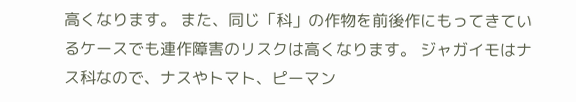高くなります。 また、同じ「科」の作物を前後作にもってきているケースでも連作障害のリスクは高くなります。 ジャガイモはナス科なので、ナスやトマト、ピーマン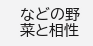などの野菜と相性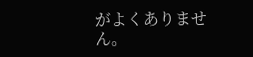がよくありません。